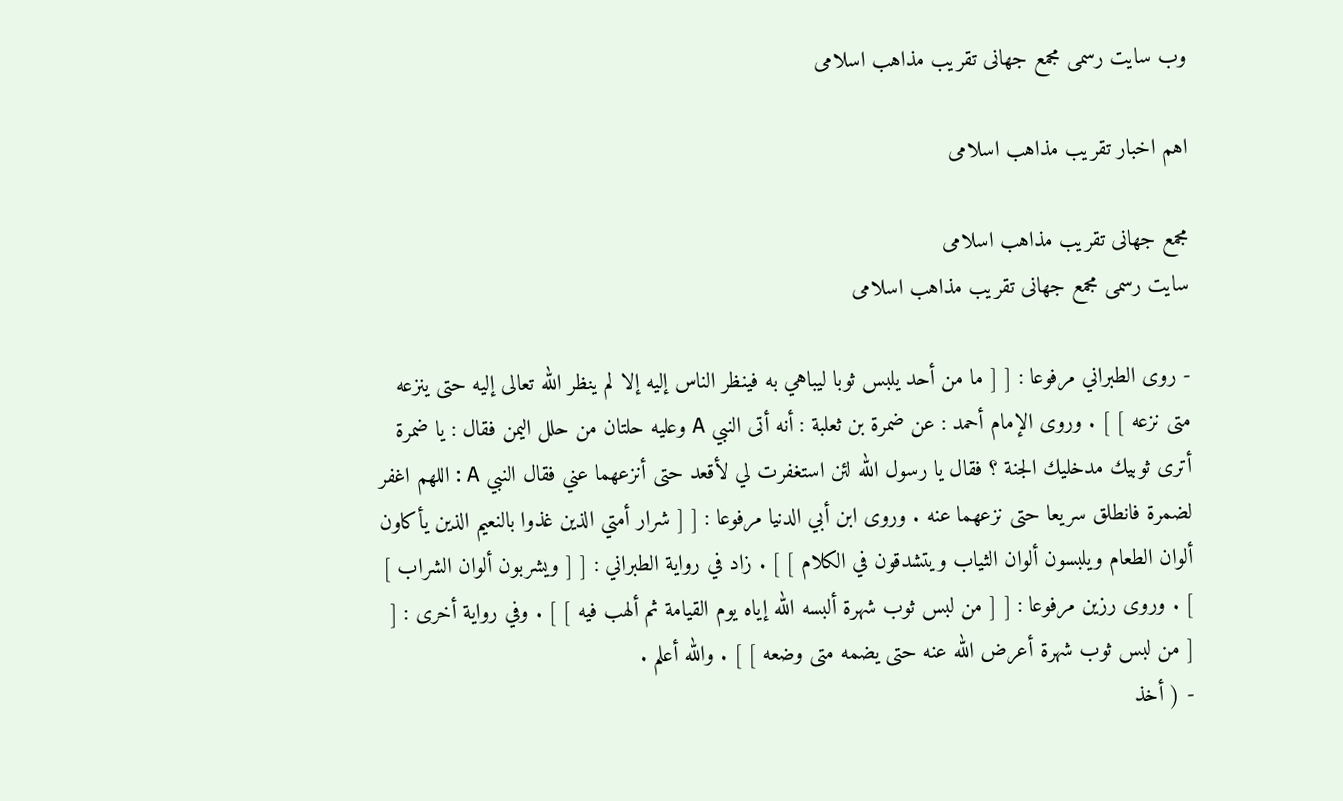وب سایت رسمی مجمع جهانى تقريب مذاهب اسلامى

اهم اخبار تقریب مذاهب اسلامی

مجمع جهانى تقريب مذاهب اسلامى
سایت رسمی مجمع جهانى تقريب مذاهب اسلامى

- روى الطبراني مرفوعا : [ [ ما من أحد يلبس ثوبا ليباهي به فينظر الناس إليه إلا لم ينظر الله تعالى إليه حتى ينزعه متى نزعه ] ] . وروى الإمام أحمد : عن ضمرة بن ثعلبة : أنه أتى النبي A وعليه حلتان من حلل اليمن فقال : يا ضمرة أترى ثوبيك مدخليك الجنة ؟ فقال يا رسول الله لئن استغفرت لي لأقعد حتى أنزعهما عني فقال النبي A : اللهم اغفر لضمرة فانطلق سريعا حتى نزعهما عنه . وروى ابن أبي الدنيا مرفوعا : [ [ شرار أمتي الذين غذوا بالنعيم الذين يأكاون ألوان الطعام ويلبسون ألوان الثياب ويتشدقون في الكلام ] ] . زاد في رواية الطبراني : [ [ ويشربون ألوان الشراب ] ] . وروى رزين مرفوعا : [ [ من لبس ثوب شهرة ألبسه الله إياه يوم القيامة ثم ألهب فيه ] ] . وفي رواية أخرى : [ [ من لبس ثوب شهرة أعرض الله عنه حتى يضمه متى وضعه ] ] . والله أعلم .
- ( أخذ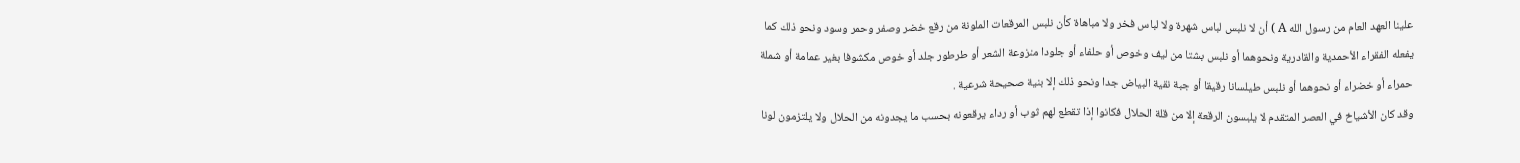علينا العهد العام من رسول الله A ) أن لا نلبس لباس شهرة ولا لباس فخر ولا مباهاة كأن نلبس المرقعات الملونة من رقع خضر وصفر وحمر وسود ونحو ذلك كما يفعله الفقراء الأحمدية والقادرية ونحوهما أو نلبس بشتا من ليف وخوص أو حلفاء أو جلودا منزوعة الشعر أو طرطور جلد أو خوص مكشوفا بغير عمامة أو شملة حمراء أو خضراء أو نحوهما أو نلبس طيلسانا رقيقا أو جبة نقية البياض جدا ونحو ذلك إلا بنية صحيحة شرعية .
وقد كان الأشياخ في العصر المتقدم لا يلبسون الرقعة إلا من قلة الحلال فكانوا إذا تقطع لهم ثوب أو رداء يرقعونه بحسب ما يجدونه من الحلال ولا يلتزمون لونا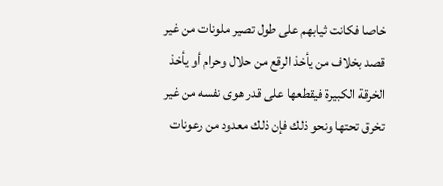خاصا فكانت ثيابهم على طول تصير ملونات من غير قصد بخلاف من يأخذ الرقع من حلال وحرام أو يأخذ الخرقة الكبيرة فيقطعها على قدر هوى نفسه من غير تخرق تحتها ونحو ذلك فإن ذلك معدود من رعونات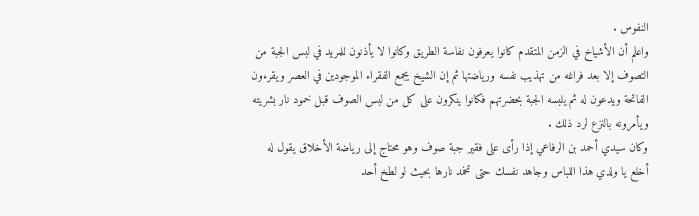النفوس .
واعلم أن الأشياخ في الزمن المتقدم كانوا يعرفون نفاسة الطريق وكانوا لا يأذنون للمريد في لبس الجبة من التصوف إلا بعد فراغه من تهذيب نفسه ورياضتها ثم إن الشيخ يجمع الفقراء الموجودين في العصر ويقرءون الفاتحة ويدعون له ثم يلبسه الجبة بحضرتهم فكانوا ينكرون على كل من لبس الصوف قبل خمود نار بشريته ويأمرونه بالنزع لرد ذلك .
وكان سيدي أحمد بن الرفاعي إذا رأى على فقير جبة صوف وهو محتاج إلى رياضة الأخلاق يقول له أخلع يا ولدي هذا اللباس وجاهد نفسك حتى تخمد نارها بحيث لو لطخ أحد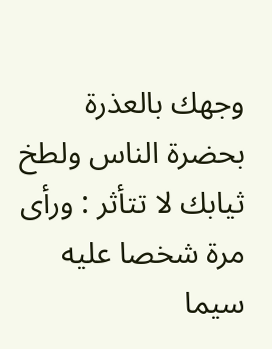وجهك بالعذرة بحضرة الناس ولطخ ثيابك لا تتأثر : ورأى مرة شخصا عليه سيما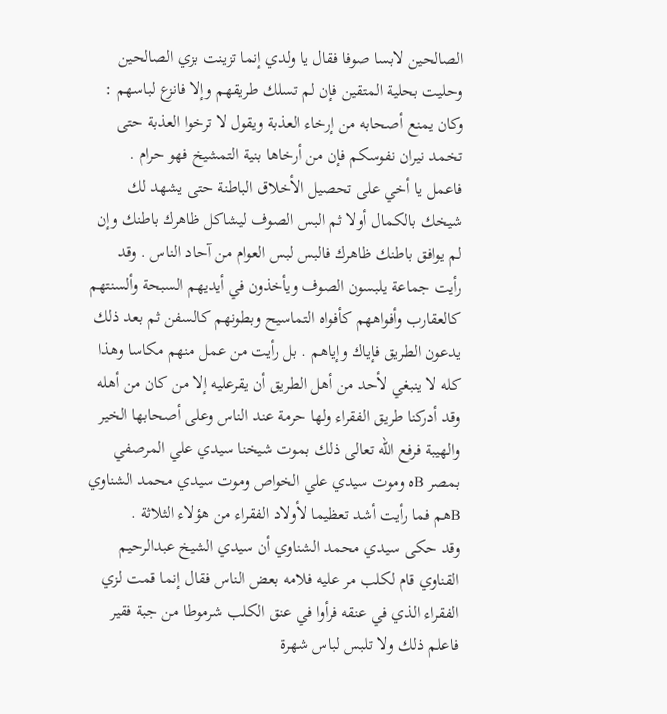الصالحين لابسا صوفا فقال يا ولدي إنما تزينت بزي الصالحين وحليت بحلية المتقين فإن لم تسلك طريقهم وإلا فانزع لباسهم : وكان يمنع أصحابه من إرخاء العذبة ويقول لا ترخوا العذبة حتى تخمد نيران نفوسكم فإن من أرخاها بنية التمشيخ فهو حرام .
فاعمل يا أخي على تحصيل الأخلاق الباطنة حتى يشهد لك شيخك بالكمال أولا ثم البس الصوف ليشاكل ظاهرك باطنك وإن لم يوافق باطنك ظاهرك فالبس لبس العوام من آحاد الناس . وقد رأيت جماعة يلبسون الصوف ويأخذون في أيديهم السبحة وألسنتهم كالعقارب وأفواههم كأفواه التماسيح وبطونهم كالسفن ثم بعد ذلك يدعون الطريق فإياك وإياهم . بل رأيت من عمل منهم مكاسا وهذا كله لا ينبغي لأحد من أهل الطريق أن يقرعليه إلا من كان من أهله وقد أدركنا طريق الفقراء ولها حرمة عند الناس وعلى أصحابها الخير والهيبة فرفع الله تعالى ذلك بموت شيخنا سيدي علي المرصفي بمصر Bه وموت سيدي علي الخواص وموت سيدي محمد الشناوي Bهم فما رأيت أشد تعظيما لأولاد الفقراء من هؤلاء الثلاثة .
وقد حكى سيدي محمد الشناوي أن سيدي الشيخ عبدالرحيم القناوي قام لكلب مر عليه فلامه بعض الناس فقال إنما قمت لزي الفقراء الذي في عنقه فرأوا في عنق الكلب شرموطا من جبة فقير فاعلم ذلك ولا تلبس لباس شهرة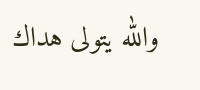والله يتولى هداك